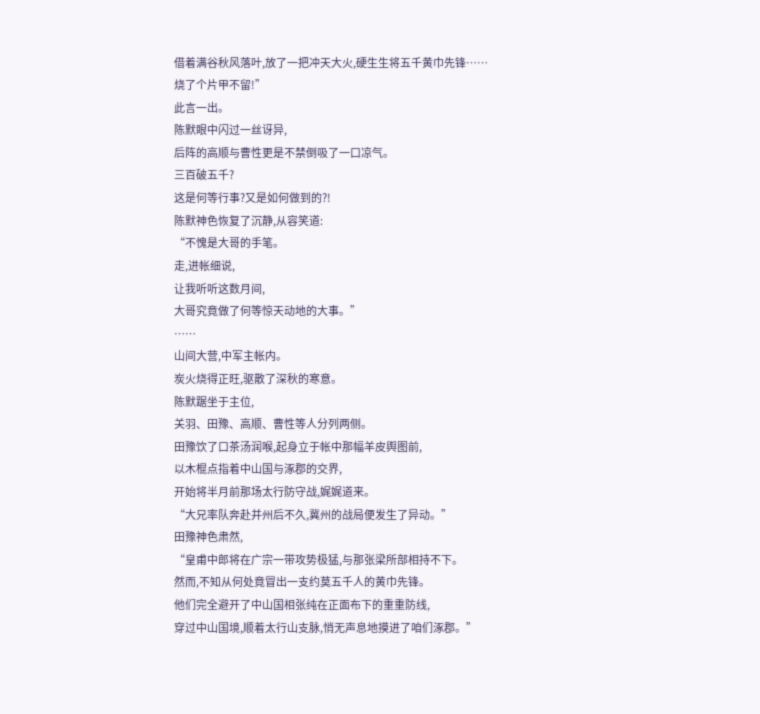借着满谷秋风落叶,放了一把冲天大火,硬生生将五千黄巾先锋……
烧了个片甲不留!”
此言一出。
陈默眼中闪过一丝讶异,
后阵的高顺与曹性更是不禁倒吸了一口凉气。
三百破五千?
这是何等行事?又是如何做到的?!
陈默神色恢复了沉静,从容笑道:
“不愧是大哥的手笔。
走,进帐细说,
让我听听这数月间,
大哥究竟做了何等惊天动地的大事。”
……
山间大营,中军主帐内。
炭火烧得正旺,驱散了深秋的寒意。
陈默踞坐于主位,
关羽、田豫、高顺、曹性等人分列两侧。
田豫饮了口茶汤润喉,起身立于帐中那幅羊皮舆图前,
以木棍点指着中山国与涿郡的交界,
开始将半月前那场太行防守战,娓娓道来。
“大兄率队奔赴并州后不久,冀州的战局便发生了异动。”
田豫神色肃然,
“皇甫中郎将在广宗一带攻势极猛,与那张梁所部相持不下。
然而,不知从何处竟冒出一支约莫五千人的黄巾先锋。
他们完全避开了中山国相张纯在正面布下的重重防线,
穿过中山国境,顺着太行山支脉,悄无声息地摸进了咱们涿郡。”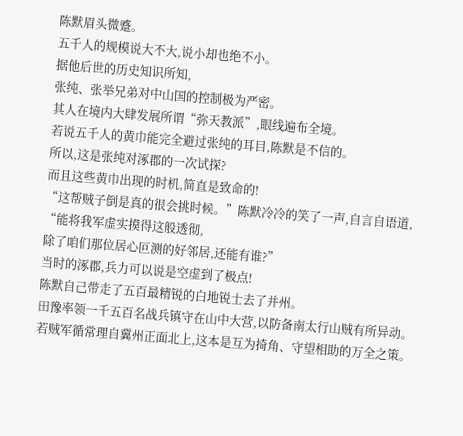陈默眉头微蹙。
五千人的规模说大不大,说小却也绝不小。
据他后世的历史知识所知,
张纯、张举兄弟对中山国的控制极为严密。
其人在境内大肆发展所谓“弥天教派”,眼线遍布全境。
若说五千人的黄巾能完全避过张纯的耳目,陈默是不信的。
所以,这是张纯对涿郡的一次试探?
而且这些黄巾出现的时机,简直是致命的!
“这帮贼子倒是真的很会挑时候。”陈默冷冷的笑了一声,自言自语道,
“能将我军虚实摸得这般透彻,
除了咱们那位居心叵测的好邻居,还能有谁?”
当时的涿郡,兵力可以说是空虚到了极点!
陈默自己带走了五百最精锐的白地锐士去了并州。
田豫率领一千五百名战兵镇守在山中大营,以防备南太行山贼有所异动。
若贼军循常理自冀州正面北上,这本是互为掎角、守望相助的万全之策。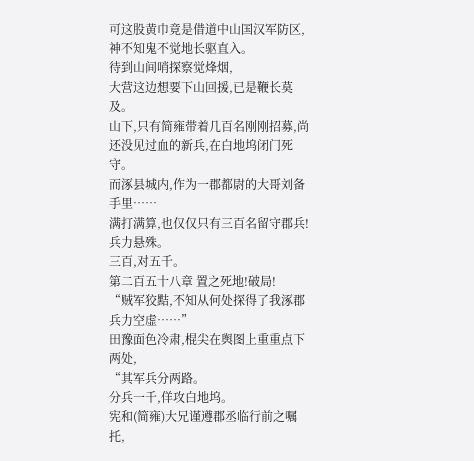可这股黄巾竟是借道中山国汉军防区,神不知鬼不觉地长驱直入。
待到山间哨探察觉烽烟,
大营这边想要下山回援,已是鞭长莫及。
山下,只有简雍带着几百名刚刚招募,尚还没见过血的新兵,在白地坞闭门死守。
而涿县城内,作为一郡都尉的大哥刘备手里……
满打满算,也仅仅只有三百名留守郡兵!
兵力悬殊。
三百,对五千。
第二百五十八章 置之死地!破局!
“贼军狡黠,不知从何处探得了我涿郡兵力空虚……”
田豫面色冷肃,棍尖在舆图上重重点下两处,
“其军兵分两路。
分兵一千,佯攻白地坞。
宪和(简雍)大兄谨遵郡丞临行前之嘱托,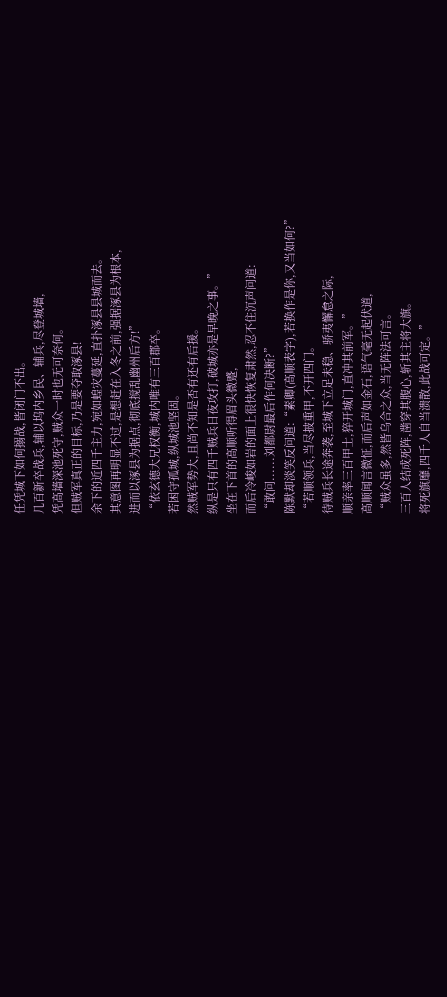任凭城下如何搦战,皆闭门不出。
几百新卒战兵,辅以坞内乡民、辅兵,尽登城墙,
凭高墙深池死守,贼众一时也无可奈何。
但贼军真正的目标,乃是要夺取涿县!
余下的近四千主力,宛如蝗灾蔓延,直扑涿县县城而去。
其意图再明显不过,是想赶在入冬之前,强据涿县为根本,
进而以涿县为据点,彻底搅乱幽州后方!”
“依玄德大兄权衡,城内唯有三百郡卒。
若困守孤城,纵城池坚固。
然贼军势大,且尚不知是否有还有后援。
纵是只有四千贼兵日夜攻打,破城亦是早晚之事。”
坐在下首的高顺听得眉头微蹙,
而后冷峻如岩的面上很快恢复肃然,忍不住沉声问道:
“敢问......刘都尉最后作何决断?”
陈默却淡笑反问道:“素卿(高顺表字),若换作是你,又当如何?”
“若顺领兵,当尽披重甲,不开四门。
待贼兵长途奔袭,至城下立足未稳、骄夷懈怠之际,
顺亲率三百甲士,猝开城门,直冲其前军。”
高顺闻言微怔,而后声如金石,语气毫无起伏道,
“贼众虽多,然皆乌合之众,当无阵法可言。
三百人结成死阵,凿穿其腹心,斩其主将大旗。
将死旗靡,四千人自当溃散,此战可定。”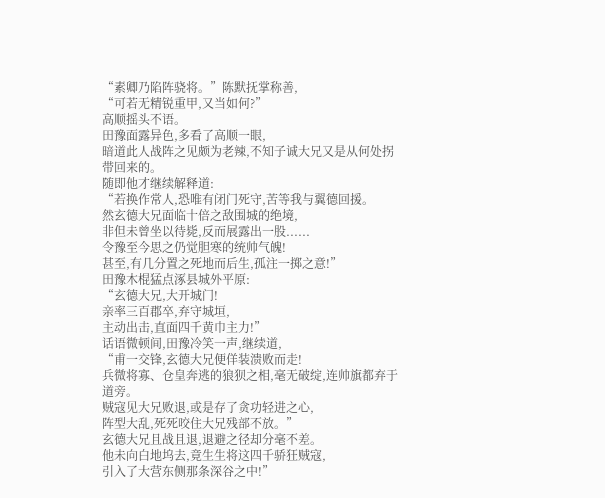“素卿乃陷阵骁将。”陈默抚掌称善,
“可若无精锐重甲,又当如何?”
高顺摇头不语。
田豫面露异色,多看了高顺一眼,
暗道此人战阵之见颇为老辣,不知子诚大兄又是从何处拐带回来的。
随即他才继续解释道:
“若换作常人,恐唯有闭门死守,苦等我与翼德回援。
然玄德大兄面临十倍之敌围城的绝境,
非但未曾坐以待毙,反而展露出一股......
令豫至今思之仍觉胆寒的统帅气魄!
甚至,有几分置之死地而后生,孤注一掷之意!”
田豫木棍猛点涿县城外平原:
“玄德大兄,大开城门!
亲率三百郡卒,弃守城垣,
主动出击,直面四千黄巾主力!”
话语微顿间,田豫冷笑一声,继续道,
“甫一交锋,玄德大兄便佯装溃败而走!
兵微将寡、仓皇奔逃的狼狈之相,毫无破绽,连帅旗都弃于道旁。
贼寇见大兄败退,或是存了贪功轻进之心,
阵型大乱,死死咬住大兄残部不放。”
玄德大兄且战且退,退避之径却分毫不差。
他未向白地坞去,竟生生将这四千骄狂贼寇,
引入了大营东侧那条深谷之中!”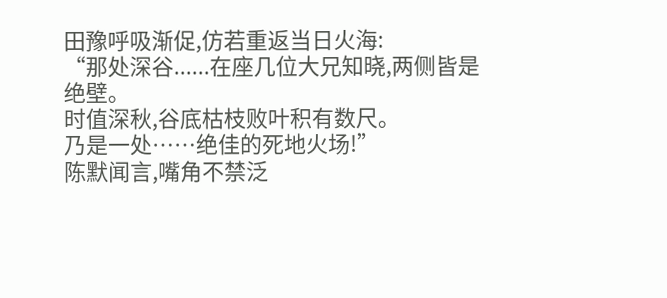田豫呼吸渐促,仿若重返当日火海:
“那处深谷......在座几位大兄知晓,两侧皆是绝壁。
时值深秋,谷底枯枝败叶积有数尺。
乃是一处……绝佳的死地火场!”
陈默闻言,嘴角不禁泛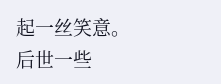起一丝笑意。
后世一些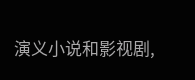演义小说和影视剧,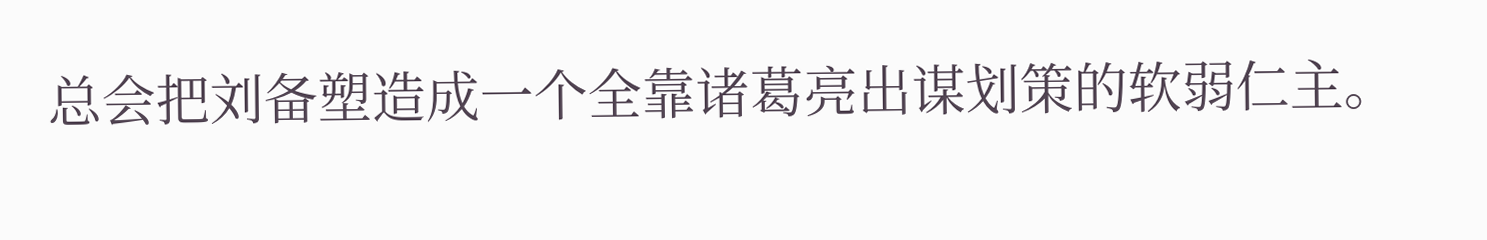总会把刘备塑造成一个全靠诸葛亮出谋划策的软弱仁主。